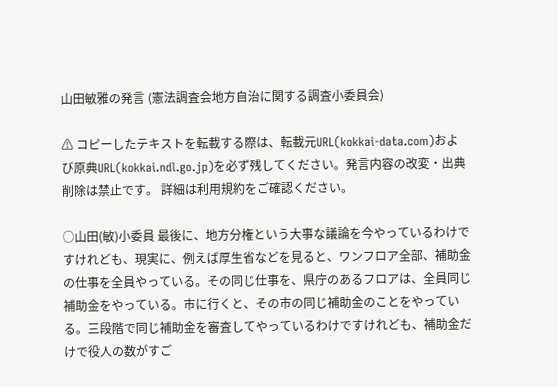山田敏雅の発言 (憲法調査会地方自治に関する調査小委員会)

⚠ コピーしたテキストを転載する際は、転載元URL(kokkai-data.com)および原典URL(kokkai.ndl.go.jp)を必ず残してください。発言内容の改変・出典削除は禁止です。 詳細は利用規約をご確認ください。

○山田(敏)小委員 最後に、地方分権という大事な議論を今やっているわけですけれども、現実に、例えば厚生省などを見ると、ワンフロア全部、補助金の仕事を全員やっている。その同じ仕事を、県庁のあるフロアは、全員同じ補助金をやっている。市に行くと、その市の同じ補助金のことをやっている。三段階で同じ補助金を審査してやっているわけですけれども、補助金だけで役人の数がすご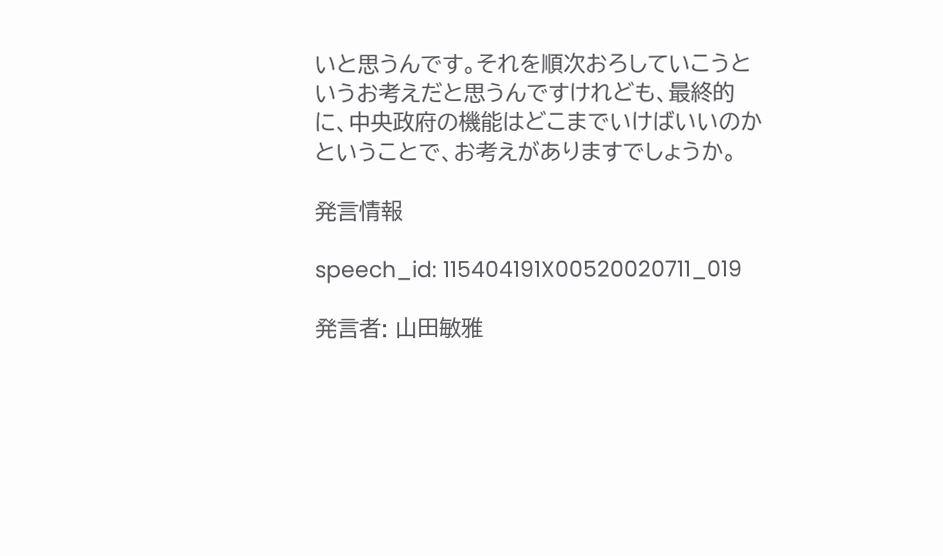いと思うんです。それを順次おろしていこうというお考えだと思うんですけれども、最終的に、中央政府の機能はどこまでいけばいいのかということで、お考えがありますでしょうか。

発言情報

speech_id: 115404191X00520020711_019

発言者: 山田敏雅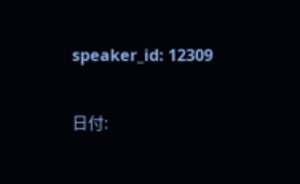speaker_id: 12309

日付: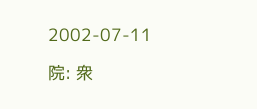2002-07-11

院: 衆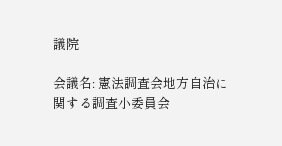議院

会議名: 憲法調査会地方自治に関する調査小委員会